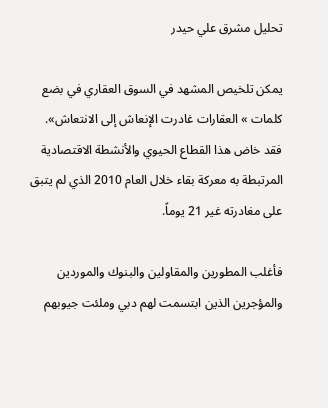تحليل مشرق علي حيدر

يمكن تلخيص المشهد في السوق العقاري في بضع كلمات » العقارات غادرت الإنعاش إلى الانتعاش». فقد خاض هذا القطاع الحيوي والأنشطة الاقتصادية المرتبطة به معركة بقاء خلال العام 2010 الذي لم يتبق على مغادرته غير 21 يوماً.

فأغلب المطورين والمقاولين والبنوك والموردين والمؤجرين الذين ابتسمت لهم دبي وملئت جيوبهم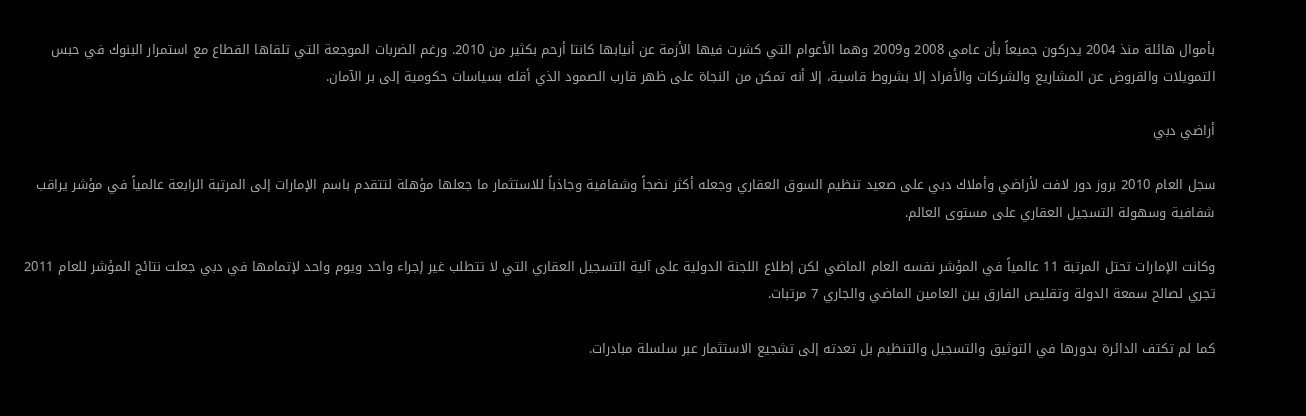بأموال هائلة منذ 2004 يدركون جميعاً بأن عامي 2008 و2009 وهما الأعوام التي كشرت فيها الأزمة عن أنيابها كانتا أرحم بكثير من 2010. ورغم الضربات الموجعة التي تلقاها القطاع مع استمرار البنوك في حبس التمويلات والقروض عن المشاريع والشركات والأفراد إلا بشروط قاسية، إلا أنه تمكن من النجاة على ظهر قارب الصمود الذي أقله بسياسات حكومية إلى بر الآمان.

أراضي دبي

سجل العام 2010 بروز دور لافت لأراضي وأملاك دبي على صعيد تنظيم السوق العقاري وجعله أكثر نضجاً وشفافية وجاذباً للاستثمار ما جعلها مؤهلة لتتقدم باسم الإمارات إلى المرتبة الرابعة عالمياً في مؤشر يراقب شفافية وسهولة التسجيل العقاري على مستوى العالم.

وكانت الإمارات تحتل المرتبة 11 عالمياً في المؤشر نفسه العام الماضي لكن إطلاع اللجنة الدولية على آلية التسجيل العقاري التي لا تتطلب غير إجراء واحد ويوم واحد لإتمامها في دبي جعلت نتائج المؤشر للعام 2011 تجري لصالح سمعة الدولة وتقليص الفارق بين العامين الماضي والجاري 7 مرتبات.

كما لم تكتف الدائرة بدورها في التوثيق والتسجيل والتنظيم بل تعدته إلى تشجيع الاستثمار عبر سلسلة مبادرات.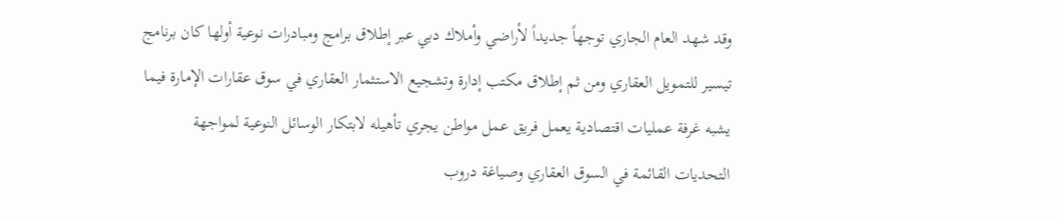وقد شهد العام الجاري توجهاً جديداً لأراضي وأملاك دبي عبر إطلاق برامج ومبادرات نوعية أولها كان برنامج تيسير للتمويل العقاري ومن ثم إطلاق مكتب إدارة وتشجيع الاستثمار العقاري في سوق عقارات الإمارة فيما يشبه غرفة عمليات اقتصادية يعمل فريق عمل مواطن يجري تأهيله لابتكار الوسائل النوعية لمواجهة التحديات القائمة في السوق العقاري وصياغة دروب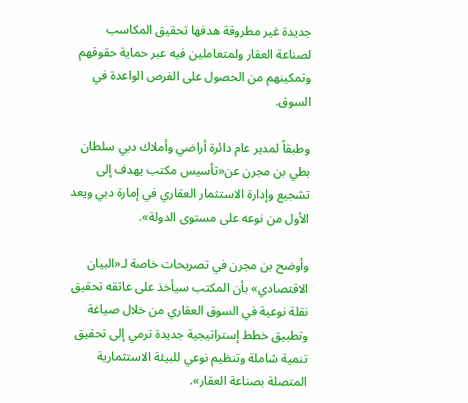جديدة غير مطروقة هدفها تحقيق المكاسب لصناعة العقار ولمتعاملين فيه عبر حماية حقوقهم وتمكينهم من الحصول على الفرص الواعدة في السوق.

وطبقاً لمدير عام دائرة أراضي وأملاك دبي سلطان بطي بن مجرن عن«تأسيس مكتب يهدف إلى تشجيع وإدارة الاستثمار العقاري في إمارة دبي ويعد الأول من نوعه على مستوى الدولة».

وأوضح بن مجرن في تصريحات خاصة لـ«البيان الاقتصادي» بأن المكتب سيأخذ على عاتقه تحقيق نقلة نوعية في السوق العقاري من خلال صياغة وتطبيق خطط إستراتيجية جديدة ترمي إلى تحقيق تنمية شاملة وتنظيم نوعي للبيئة الاستثمارية المتصلة بصناعة العقار».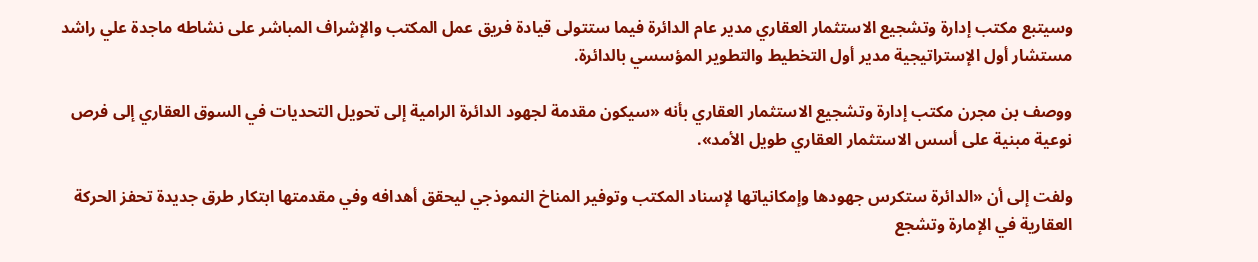وسيتبع مكتب إدارة وتشجيع الاستثمار العقاري مدير عام الدائرة فيما ستتولى قيادة فريق عمل المكتب والإشراف المباشر على نشاطه ماجدة علي راشد مستشار أول الإستراتيجية مدير أول التخطيط والتطوير المؤسسي بالدائرة.

ووصف بن مجرن مكتب إدارة وتشجيع الاستثمار العقاري بأنه «سيكون مقدمة لجهود الدائرة الرامية إلى تحويل التحديات في السوق العقاري إلى فرص نوعية مبنية على أسس الاستثمار العقاري طويل الأمد».

ولفت إلى أن «الدائرة ستكرس جهودها وإمكانياتها لإسناد المكتب وتوفير المناخ النموذجي ليحقق أهدافه وفي مقدمتها ابتكار طرق جديدة تحفز الحركة العقارية في الإمارة وتشجع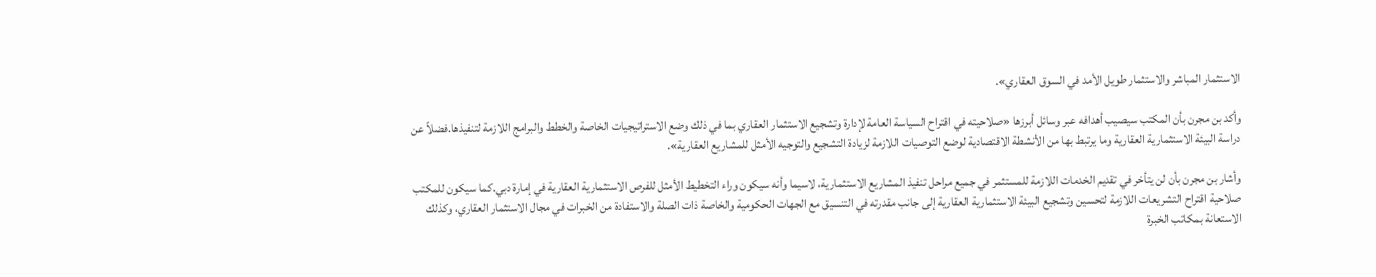الاستثمار المباشر والاستثمار طويل الأمد في السوق العقاري».

وأكد بن مجرن بأن المكتب سيصيب أهدافه عبر وسائل أبرزها «صلاحيته في اقتراح السياسة العامة لإدارة وتشجيع الاستثمار العقاري بما في ذلك وضع الاستراتيجيات الخاصة والخطط والبرامج اللازمة لتنفيذها.فضلاً عن دراسة البيئة الاستثمارية العقارية وما يرتبط بها من الأنشطة الاقتصادية لوضع التوصيات اللازمة لزيادة التشجيع والتوجيه الأمثل للمشاريع العقارية».

وأشار بن مجرن بأن لن يتأخر في تقديم الخدمات اللازمة للمستثمر في جميع مراحل تنفيذ المشاريع الاستثمارية، لاسيما وأنه سيكون وراء التخطيط الأمثل للفرص الاستثمارية العقارية في إمارة دبي.كما سيكون للمكتب صلاحية اقتراح التشريعات اللازمة لتحسين وتشجيع البيئة الاستثمارية العقارية إلى جانب مقدرته في التنسيق مع الجهات الحكومية والخاصة ذات الصلة والاستفادة من الخبرات في مجال الاستثمار العقاري، وكذلك الاستعانة بمكاتب الخبرة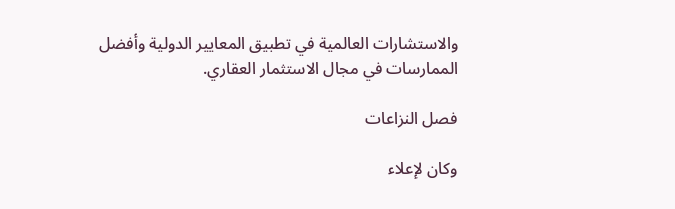والاستشارات العالمية في تطبيق المعايير الدولية وأفضل الممارسات في مجال الاستثمار العقاري.

فصل النزاعات

وكان لإعلاء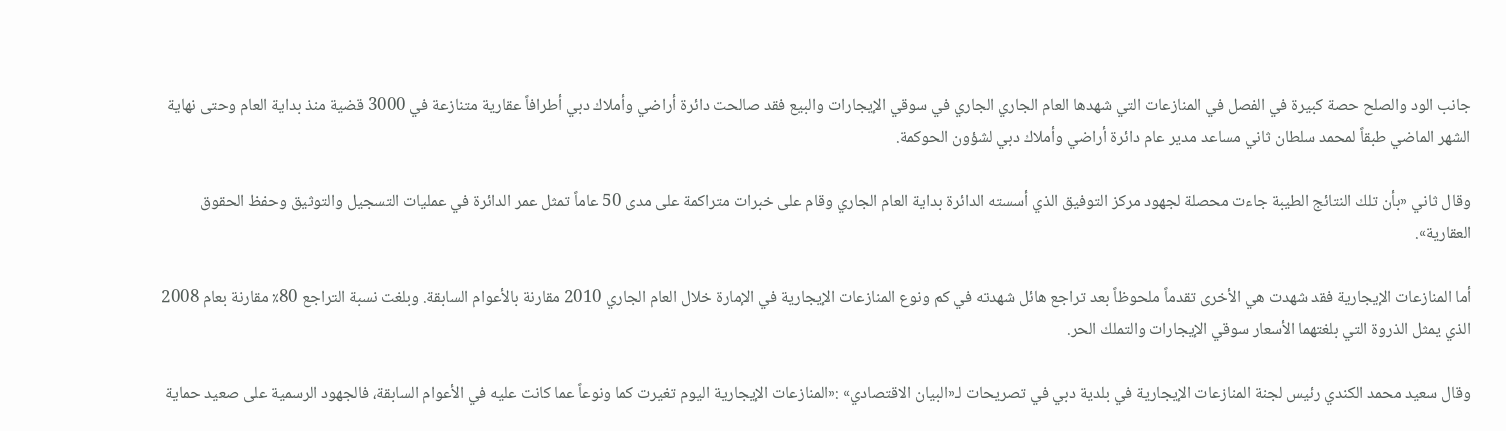جانب الود والصلح حصة كبيرة في الفصل في المنازعات التي شهدها العام الجاري الجاري في سوقي الإيجارات والبيع فقد صالحت دائرة أراضي وأملاك دبي أطرافاً عقارية متنازعة في 3000 قضية منذ بداية العام وحتى نهاية الشهر الماضي طبقاً لمحمد سلطان ثاني مساعد مدير عام دائرة أراضي وأملاك دبي لشؤون الحوكمة.

وقال ثاني «بأن تلك النتائج الطيبة جاءت محصلة لجهود مركز التوفيق الذي أسسته الدائرة بداية العام الجاري وقام على خبرات متراكمة على مدى 50 عاماً تمثل عمر الدائرة في عمليات التسجيل والتوثيق وحفظ الحقوق العقارية».

أما المنازعات الإيجارية فقد شهدت هي الأخرى تقدماً ملحوظاً بعد تراجع هائل شهدته في كم ونوع المنازعات الإيجارية في الإمارة خلال العام الجاري 2010 مقارنة بالأعوام السابقة. وبلغت نسبة التراجع 80٪ مقارنة بعام 2008 الذي يمثل الذروة التي بلغتهما الأسعار سوقي الإيجارات والتملك الحر.

وقال سعيد محمد الكندي رئيس لجنة المنازعات الإيجارية في بلدية دبي في تصريحات لـ«البيان الاقتصادي» :«المنازعات الإيجارية اليوم تغيرت كما ونوعاً عما كانت عليه في الأعوام السابقة، فالجهود الرسمية على صعيد حماية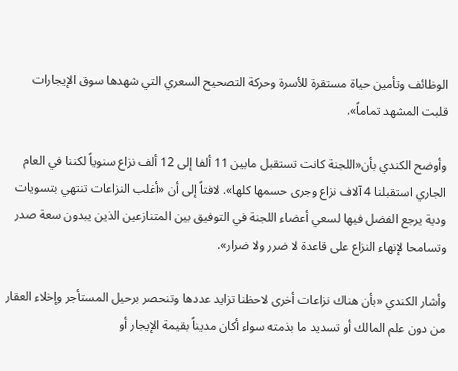الوظائف وتأمين حياة مستقرة للأسرة وحركة التصحيح السعري التي شهدها سوق الإيجارات قلبت المشهد تماماً».

وأوضح الكندي بأن«اللجنة كانت تستقبل مابين 11 ألفا إلى 12 ألف نزاع سنوياً لكننا في العام الجاري استقبلنا 4 آلاف نزاع وجرى حسمها كلها». لافتاً إلى أن «أغلب النزاعات تنتهي بتسويات ودية يرجع الفضل فيها لسعي أعضاء اللجنة في التوفيق بين المتنازعين الذين يبدون سعة صدر وتسامحا لإنهاء النزاع على قاعدة لا ضرر ولا ضرار».

وأشار الكندي «بأن هناك نزاعات أخرى لاحظنا تزايد عددها وتنحصر برحيل المستأجر وإخلاء العقار من دون علم المالك أو تسديد ما بذمته سواء أكان مديناً بقيمة الإيجار أو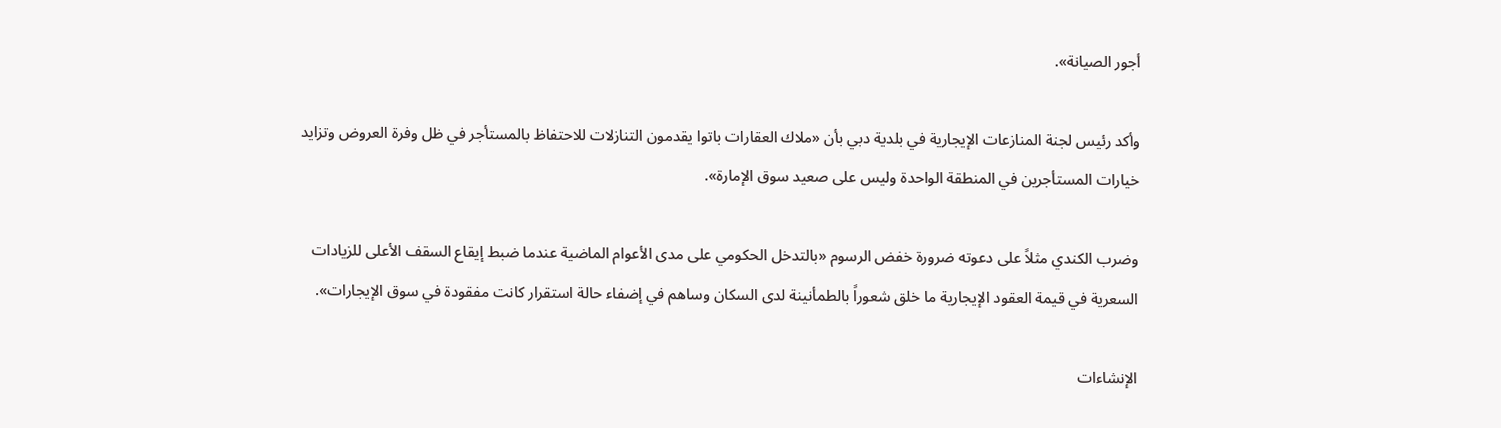أجور الصيانة».

وأكد رئيس لجنة المنازعات الإيجارية في بلدية دبي بأن «ملاك العقارات باتوا يقدمون التنازلات للاحتفاظ بالمستأجر في ظل وفرة العروض وتزايد خيارات المستأجرين في المنطقة الواحدة وليس على صعيد سوق الإمارة».

وضرب الكندي مثلاً على دعوته ضرورة خفض الرسوم «بالتدخل الحكومي على مدى الأعوام الماضية عندما ضبط إيقاع السقف الأعلى للزيادات السعرية في قيمة العقود الإيجارية ما خلق شعوراً بالطمأنينة لدى السكان وساهم في إضفاء حالة استقرار كانت مفقودة في سوق الإيجارات».

الإنشاءات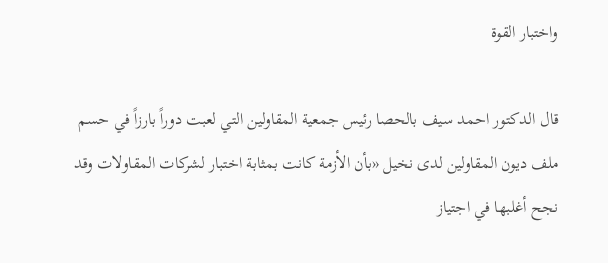واختبار القوة

قال الدكتور احمد سيف بالحصا رئيس جمعية المقاولين التي لعبت دوراً بارزاً في حسم ملف ديون المقاولين لدى نخيل «بأن الأزمة كانت بمثابة اختبار لشركات المقاولات وقد نجح أغلبها في اجتياز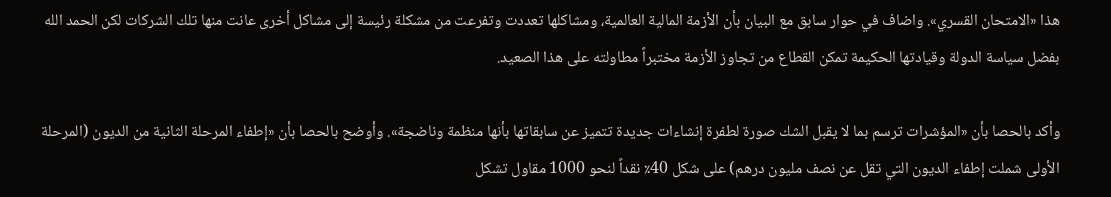هذا «الامتحان القسري». واضاف في حوار سابق مع البيان بأن الأزمة المالية العالمية، ومشاكلها تعددت وتفرعت من مشكلة رئيسة إلى مشاكل أخرى عانت منها تلك الشركات لكن الحمد الله بفضل سياسة الدولة وقيادتها الحكيمة تمكن القطاع من تجاوز الأزمة مختبراً مطاولته على هذا الصعيد.

وأكد بالحصا بأن «المؤشرات ترسم بما لا يقبل الشك صورة لطفرة إنشاءات جديدة تتميز عن سابقاتها بأنها منظمة وناضجة». وأوضح بالحصا بأن «إطفاء المرحلة الثانية من الديون (المرحلة الأولى شملت إطفاء الديون التي تقل عن نصف مليون درهم) على شكل 40٪ نقداً لنحو 1000 مقاول تشكل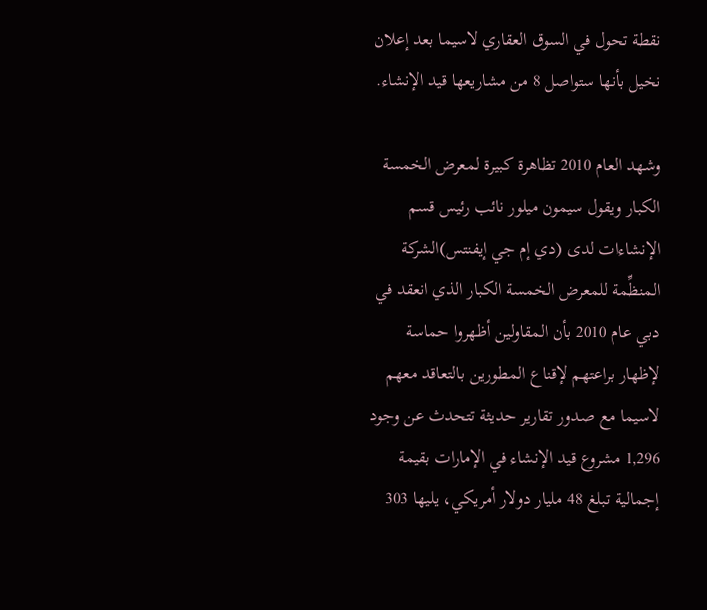نقطة تحول في السوق العقاري لاسيما بعد إعلان نخيل بأنها ستواصل 8 من مشاريعها قيد الإنشاء.

وشهد العام 2010 تظاهرة كبيرة لمعرض الخمسة الكبار ويقول سيمون ميلور نائب رئيس قسم الإنشاءات لدى (دي إم جي إيفنتس)الشركة المنظِّمة للمعرض الخمسة الكبار الذي انعقد في دبي عام 2010 بأن المقاولين أظهروا حماسة لإظهار براعتهم لإقناع المطورين بالتعاقد معهم لاسيما مع صدور تقارير حديثة تتحدث عن وجود 1,296 مشروع قيد الإنشاء في الإمارات بقيمة إجمالية تبلغ 48 مليار دولار أمريكي، يليها 303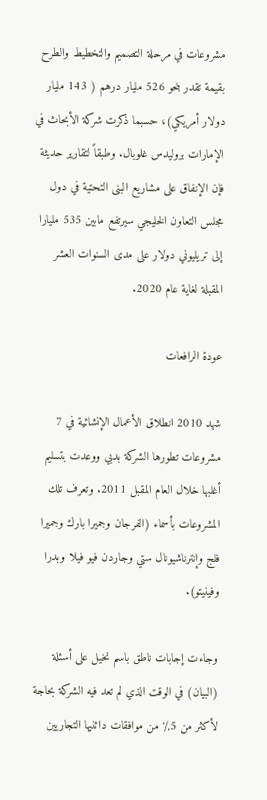مشروعات في مرحلة التصميم والتخطيط والطرح بقيمة تقدر بنحو 526 مليار درهم ( 143 مليار دولار أمريكي)، حسبما ذكرت شركة الأبحاث في الإمارات بروليدس غلوبال. وطبقاً لتقارير حديثة فإن الإنفاق على مشاريع البنى التحتية في دول مجلس التعاون الخليجي سيرتفع مابين 535 مليارا إلى تريليوني دولار على مدى السنوات العشر المقبلة لغاية عام 2020.

عودة الرافعات

شهد 2010 انطلاق الأعمال الإنشائية في 7 مشروعات تطورها الشركة بدبي ووعدت بتسليم أغلبها خلال العام المقبل 2011. وتعرف تلك المشروعات بأسماء (الفرجان وجميرا بارك وجميرا فلج وإنترناشيونال ستي وجاردن فيو فيلا وبدرا وفينيتو).

وجاءت إجابات ناطق باسم نخيل على أسئلة (البيان) في الوقت الذي لم تعد فيه الشركة بحاجة لأكثر من 5٪ من موافقات دائنيها التجاريين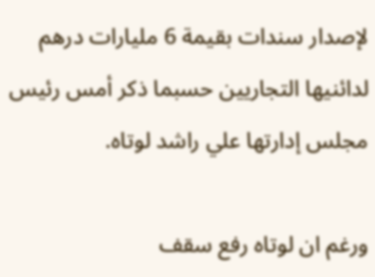لإصدار سندات بقيمة 6 مليارات درهم لدائنيها التجاريين حسبما ذكر أمس رئيس مجلس إدارتها علي راشد لوتاه.

ورغم ان لوتاه رفع سقف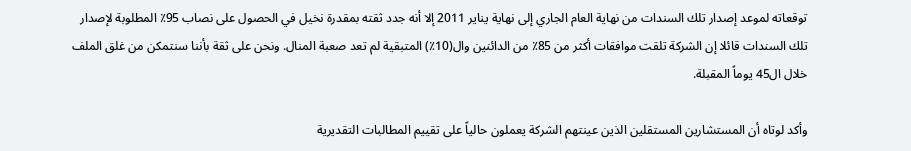توقعاته لموعد إصدار تلك السندات من نهاية العام الجاري إلى نهاية يناير 2011 إلا أنه جدد ثقته بمقدرة نخيل في الحصول على نصاب 95٪ المطلوبة لإصدار تلك السندات قائلا إن الشركة تلقت موافقات أكثر من 85٪ من الدائنين وال(10٪) المتبقية لم تعد صعبة المنال. ونحن على ثقة بأننا سنتمكن من غلق الملف خلال ال45 يوماً المقبلة.

وأكد لوتاه أن المستشارين المستقلين الذين عينتهم الشركة يعملون حالياً على تقييم المطالبات التقديرية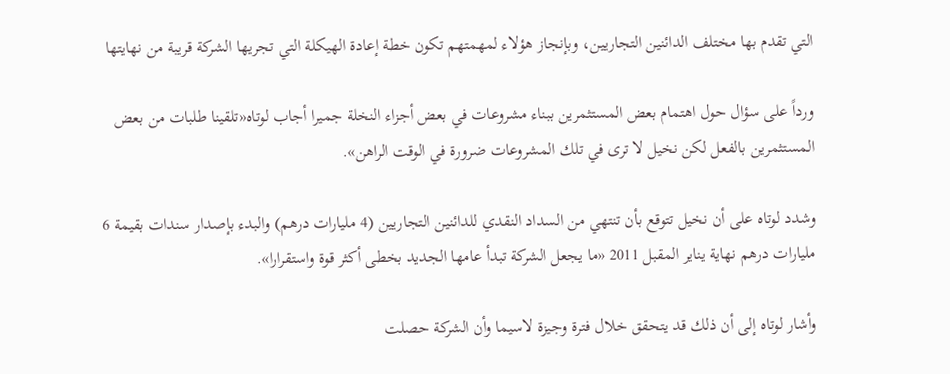التي تقدم بها مختلف الدائنين التجاريين، وبإنجاز هؤلاء لمهمتهم تكون خطة إعادة الهيكلة التي تجريها الشركة قريبة من نهايتها

ورداً على سؤال حول اهتمام بعض المستثمرين ببناء مشروعات في بعض أجزاء النخلة جميرا أجاب لوتاه«تلقينا طلبات من بعض المستثمرين بالفعل لكن نخيل لا ترى في تلك المشروعات ضرورة في الوقت الراهن».

وشدد لوتاه على أن نخيل تتوقع بأن تنتهي من السداد النقدي للدائنين التجاريين (4 مليارات درهم) والبدء بإصدار سندات بقيمة 6 مليارات درهم نهاية يناير المقبل 2011 «ما يجعل الشركة تبدأ عامها الجديد بخطى أكثر قوة واستقرارا».

وأشار لوتاه إلى أن ذلك قد يتحقق خلال فترة وجيزة لاسيما وأن الشركة حصلت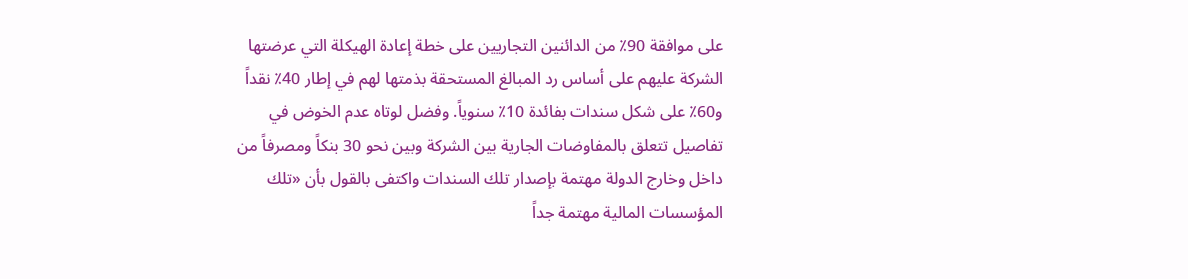على موافقة 90٪ من الدائنين التجاريين على خطة إعادة الهيكلة التي عرضتها الشركة عليهم على أساس رد المبالغ المستحقة بذمتها لهم في إطار 40٪ نقداً و60٪ على شكل سندات بفائدة 10٪ سنوياً. وفضل لوتاه عدم الخوض في تفاصيل تتعلق بالمفاوضات الجارية بين الشركة وبين نحو 30 بنكاً ومصرفاً من داخل وخارج الدولة مهتمة بإصدار تلك السندات واكتفى بالقول بأن «تلك المؤسسات المالية مهتمة جداً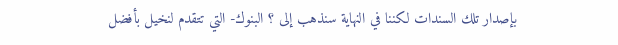بإصدار تلك السندات لكننا في النهاية سنذهب إلى ؟ البنوك- التي تتقدم لنخيل بأفضل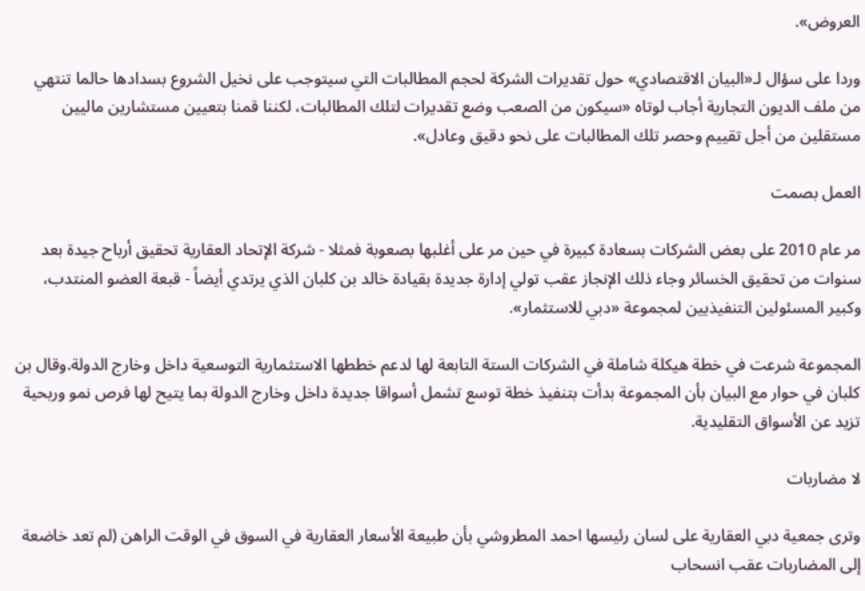العروض».

وردا على سؤال لـ«البيان الاقتصادي» حول تقديرات الشركة لحجم المطالبات التي سيتوجب على نخيل الشروع بسدادها حالما تنتهي من ملف الديون التجارية أجاب لوتاه «سيكون من الصعب وضع تقديرات لتلك المطالبات، لكننا قمنا بتعيين مستشارين ماليين مستقلين من أجل تقييم وحصر تلك المطالبات على نحو دقيق وعادل».

العمل بصمت

مر عام 2010 على بعض الشركات بسعادة كبيرة في حين مر على أغلبها بصعوبة فمثلا - شركة الإتحاد العقارية تحقيق أرباح جيدة بعد سنوات من تحقيق الخسائر وجاء ذلك الإنجاز عقب تولي إدارة جديدة بقيادة خالد بن كلبان الذي يرتدي أيضاً - قبعة العضو المنتدب، وكبير المسئولين التنفيذيين لمجموعة «دبي للاستثمار».

المجموعة شرعت في خطة هيكلة شاملة في الشركات الستة التابعة لها لدعم خططها الاستثمارية التوسعية داخل وخارج الدولة.وقال بن كلبان في حوار مع البيان بأن المجموعة بدأت بتنفيذ خطة توسع تشمل أسواقا جديدة داخل وخارج الدولة بما يتيح لها فرص نمو وربحية تزيد عن الأسواق التقليدية.

لا مضاربات

وترى جمعية دبي العقارية على لسان رئيسها احمد المطروشي بأن طبيعة الأسعار العقارية في السوق في الوقت الراهن (لم تعد خاضعة إلى المضاربات عقب انسحاب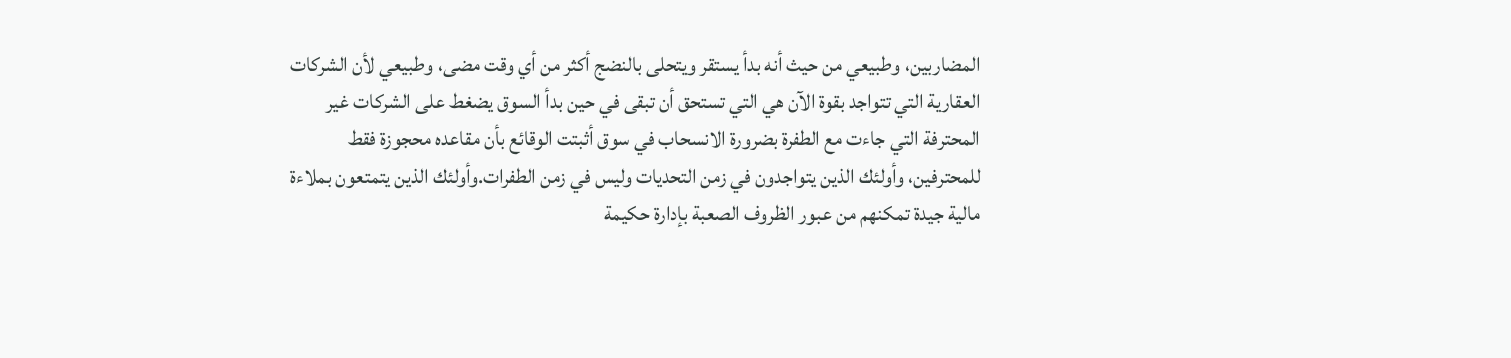المضاربين، وطبيعي من حيث أنه بدأ يستقر ويتحلى بالنضج أكثر من أي وقت مضى، وطبيعي لأن الشركات العقارية التي تتواجد بقوة الآن هي التي تستحق أن تبقى في حين بدأ السوق يضغط على الشركات غير المحترفة التي جاءت مع الطفرة بضرورة الانسحاب في سوق أثبتت الوقائع بأن مقاعده محجوزة فقط للمحترفين، وأولئك الذين يتواجدون في زمن التحديات وليس في زمن الطفرات.وأولئك الذين يتمتعون بملاءة مالية جيدة تمكنهم من عبور الظروف الصعبة بإدارة حكيمة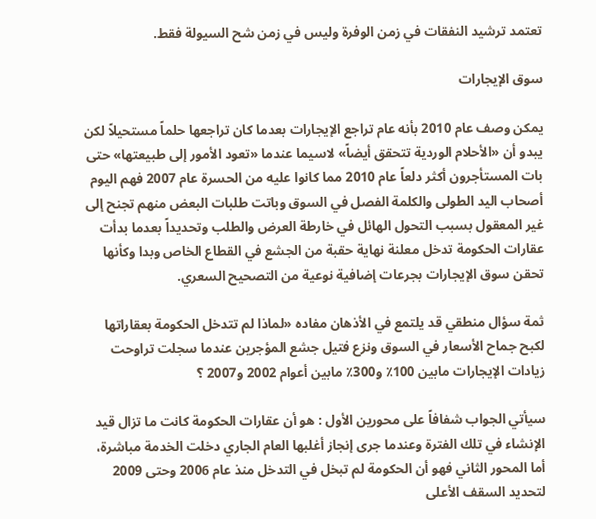تعتمد ترشيد النفقات في زمن الوفرة وليس في زمن شح السيولة فقط.

سوق الإيجارات

يمكن وصف عام 2010 بأنه عام تراجع الإيجارات بعدما كان تراجعها حلماً مستحيلاً لكن يبدو أن «الأحلام الوردية تتحقق أيضاً» لاسيما عندما «تعود الأمور إلى طبيعتها» حتى بات المستأجرون أكثر دلعاً عام 2010 مما كانوا عليه من الحسرة عام 2007 فهم اليوم أصحاب اليد الطولى والكلمة الفصل في السوق وباتت طلبات البعض منهم تجنح إلى غير المعقول بسبب التحول الهائل في خارطة العرض والطلب وتحديداً بعدما بدأت عقارات الحكومة تدخل معلنة نهاية حقبة من الجشع في القطاع الخاص وبدا وكأنها تحقن سوق الإيجارات بجرعات إضافية نوعية من التصحيح السعري.

ثمة سؤال منطقي قد يلتمع في الأذهان مفاده «لماذا لم تتدخل الحكومة بعقاراتها لكبح جماح الأسعار في السوق ونزع فتيل جشع المؤجرين عندما سجلت تراوحت زيادات الإيجارات مابين 100٪ و300٪ مابين أعوام 2002 و2007 ؟

سيأتي الجواب شفافاً على محورين الأول : هو أن عقارات الحكومة كانت ما تزال قيد الإنشاء في تلك الفترة وعندما جرى إنجاز أغلبها العام الجاري دخلت الخدمة مباشرة، أما المحور الثاني فهو أن الحكومة لم تبخل في التدخل منذ عام 2006 وحتى 2009 لتحديد السقف الأعلى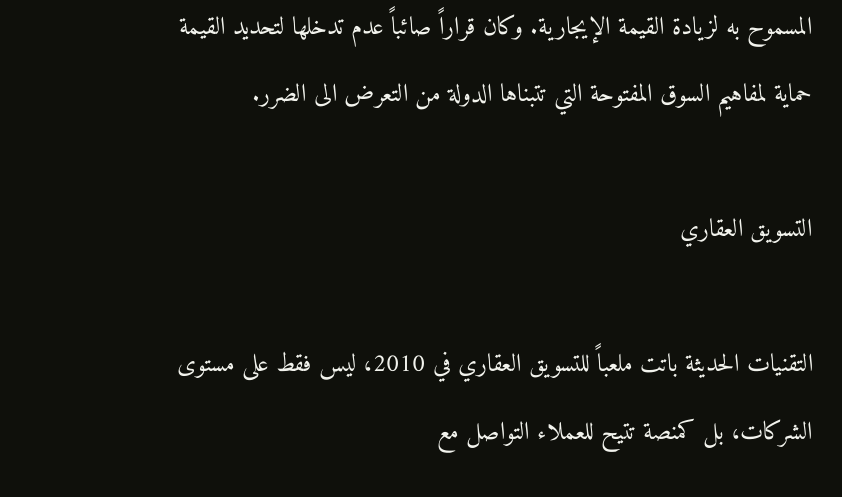المسموح به لزيادة القيمة الإيجارية. وكان قراراً صائباً عدم تدخلها لتحديد القيمة حماية لمفاهيم السوق المفتوحة التي تتبناها الدولة من التعرض الى الضرر.

التسويق العقاري

التقنيات الحديثة باتت ملعباً للتسويق العقاري في 2010، ليس فقط على مستوى الشركات، بل كمنصة تتيح للعملاء التواصل مع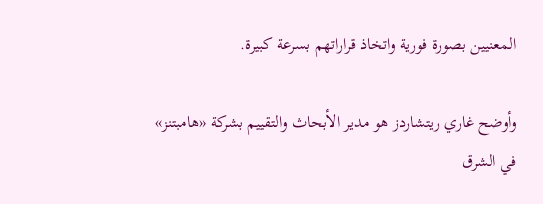المعنيين بصورة فورية واتخاذ قراراتهم بسرعة كبيرة.

وأوضح غاري ريتشاردز هو مدير الأبحاث والتقييم بشركة «هامبتنز» في الشرق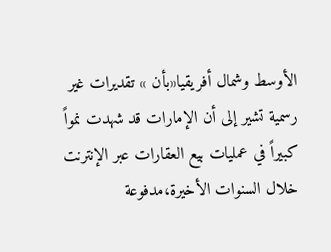الأوسط وشمال أفريقيا«بأن » تقديرات غير رسمية تشير إلى أن الإمارات قد شهدت نمواً كبيراً في عمليات بيع العقارات عبر الإنترنت خلال السنوات الأخيرة،مدفوعة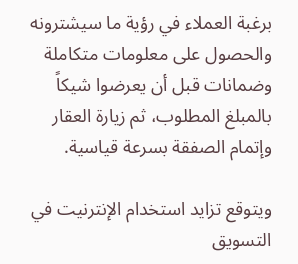برغبة العملاء في رؤية ما سيشترونه والحصول على معلومات متكاملة وضمانات قبل أن يعرضوا شيكاً بالمبلغ المطلوب، ثم زيارة العقار وإتمام الصفقة بسرعة قياسية.

ويتوقع تزايد استخدام الإنترنيت في التسويق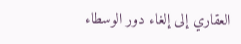العقاري إلى إلغاء دور الوسطاء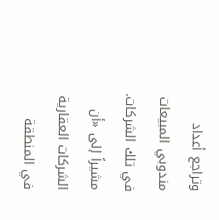وتراجع أعداد مندوبي المبيعات في تلك الشركات. مشيراً إلى «أن الشركات العقارية في المنطقة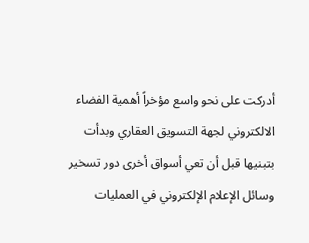أدركت على نحو واسع مؤخراً أهمية الفضاء الالكتروني لجهة التسويق العقاري وبدأت بتبنيها قبل أن تعي أسواق أخرى دور تسخير وسائل الإعلام الإلكتروني في العمليات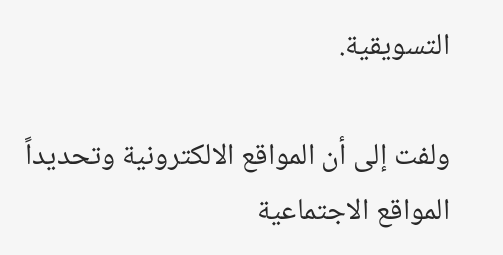التسويقية.

ولفت إلى أن المواقع الالكترونية وتحديداً المواقع الاجتماعية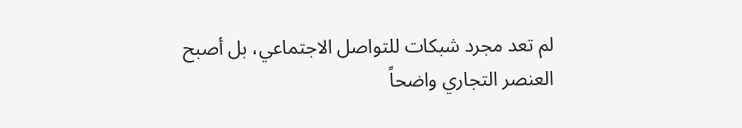لم تعد مجرد شبكات للتواصل الاجتماعي، بل أصبح العنصر التجاري واضحاً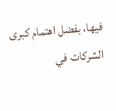فيها، بفضل اهتمام كبرى الشركات في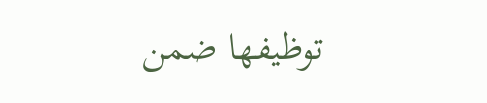توظيفها ضمن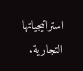استراتيجياتها التجارية.